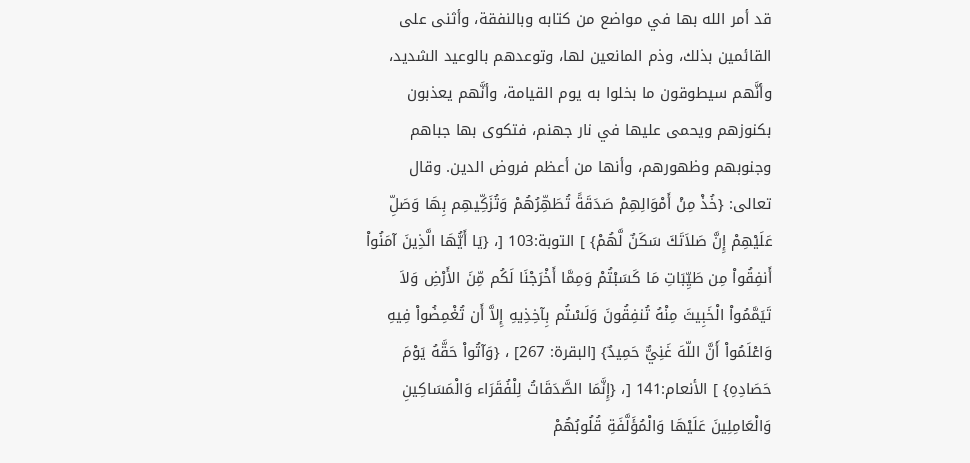قد أمر الله بها في مواضع من كتابه وبالنفقة، وأثنى على القائمين بذلك، وذم المانعين لها، وتوعدهم بالوعيد الشديد، وأنَّهم سيطوقون ما بخلوا به يوم القيامة، وأنَّهم يعذبون بكنوزهم ويحمى عليها في نار جهنم، فتكوى بها جباهم وجنوبهم وظهورهم، وأنها من أعظم فروض الدين. وقال تعالى: {خُذْ مِنْ أَمْوَالِهِمْ صَدَقَةً تُطَهِّرُهُمْ وَتُزَكِّيهِم بِهَا وَصَلِّ عَلَيْهِمْ إِنَّ صَلاَتَكَ سَكَنٌ لَّهُمْ} ] التوبة:103 [، {يَا أَيُّهَا الَّذِينَ آمَنُواْ أَنفِقُواْ مِن طَيِّبَاتِ مَا كَسَبْتُمْ وَمِمَّا أَخْرَجْنَا لَكُم مِّنَ الأَرْضِ وَلاَ تَيَمَّمُواْ الْخَبِيثَ مِنْهُ تُنفِقُونَ وَلَسْتُم بِآخِذِيهِ إِلاَّ أَن تُغْمِضُواْ فِيهِ وَاعْلَمُواْ أَنَّ اللّهَ غَنِيٌّ حَمِيدٌ} [البقرة: 267] ، {وَآتُواْ حَقَّهُ يَوْمَ حَصَادِهِ} ] الأنعام:141 [، {إِنَّمَا الصَّدَقَاتُ لِلْفُقَرَاء وَالْمَسَاكِينِ وَالْعَامِلِينَ عَلَيْهَا وَالْمُؤَلَّفَةِ قُلُوبُهُمْ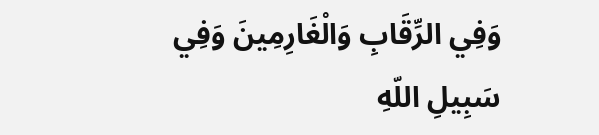وَفِي الرِّقَابِ وَالْغَارِمِينَ وَفِي سَبِيلِ اللّهِ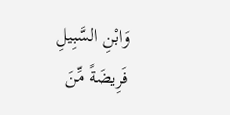وَابْنِ السَّبِيلِ فَرِيضَةً مِّنَ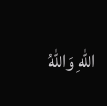اللّهِ وَاللّهُ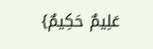عَلِيمٌ حَكِيمٌ}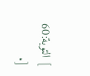] التوبة:60 [.